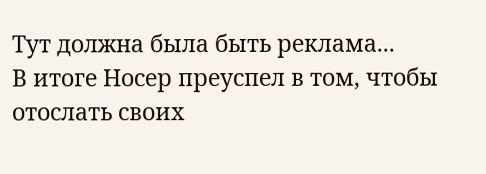Тут должна была быть реклама...
В итоге Носер преуспел в том, чтобы отослать своих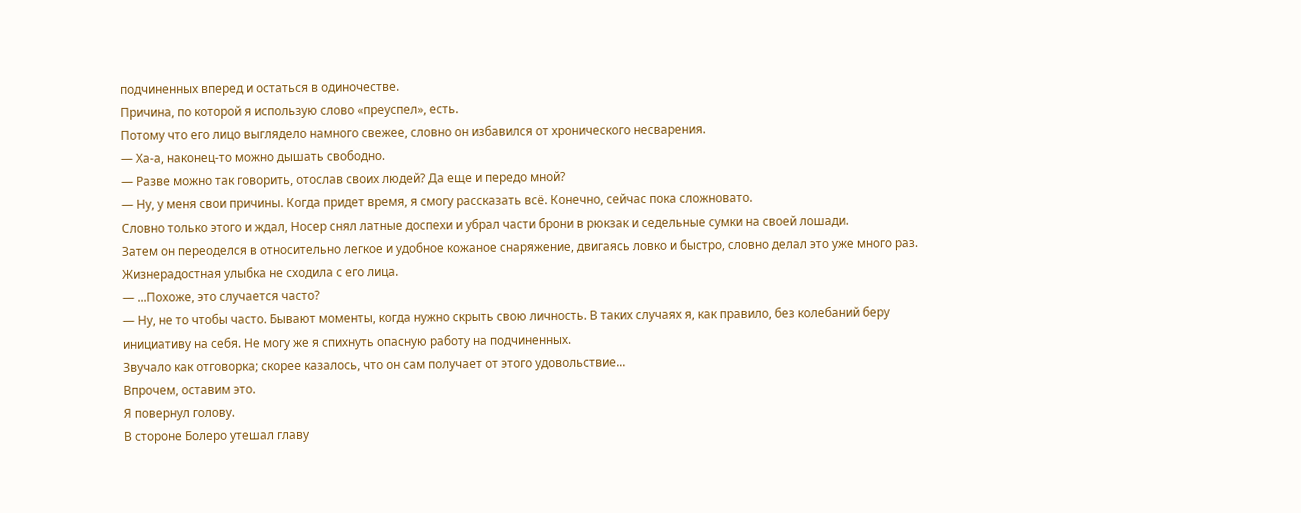подчиненных вперед и остаться в одиночестве.
Причина, по которой я использую слово «преуспел», есть.
Потому что его лицо выглядело намного свежее, словно он избавился от хронического несварения.
— Ха-а, наконец-то можно дышать свободно.
— Разве можно так говорить, отослав своих людей? Да еще и передо мной?
— Ну, у меня свои причины. Когда придет время, я смогу рассказать всё. Конечно, сейчас пока сложновато.
Словно только этого и ждал, Носер снял латные доспехи и убрал части брони в рюкзак и седельные сумки на своей лошади.
Затем он переоделся в относительно легкое и удобное кожаное снаряжение, двигаясь ловко и быстро, словно делал это уже много раз.
Жизнерадостная улыбка не сходила с его лица.
— ...Похоже, это случается часто?
— Ну, не то чтобы часто. Бывают моменты, когда нужно скрыть свою личность. В таких случаях я, как правило, без колебаний беру инициативу на себя. Не могу же я спихнуть опасную работу на подчиненных.
Звучало как отговорка; скорее казалось, что он сам получает от этого удовольствие...
Впрочем, оставим это.
Я повернул голову.
В стороне Болеро утешал главу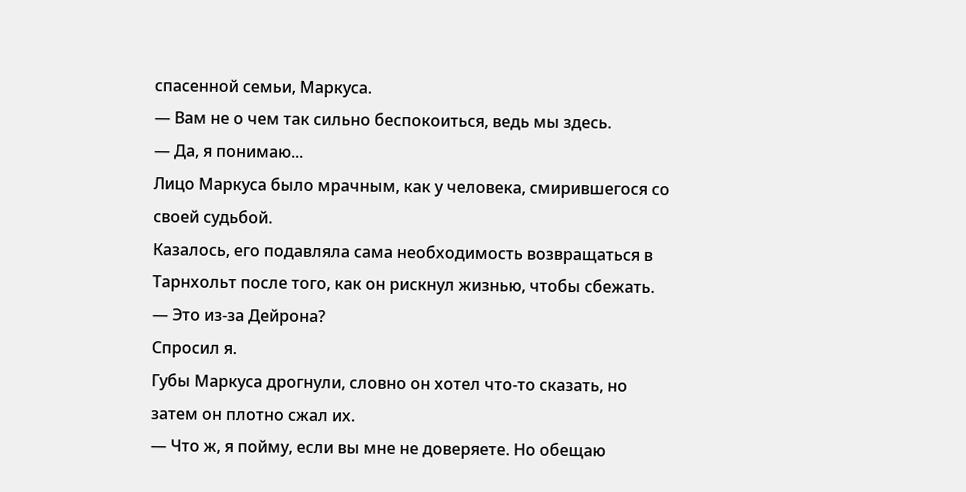спасенной семьи, Маркуса.
— Вам не о чем так сильно беспокоиться, ведь мы здесь.
— Да, я понимаю...
Лицо Маркуса было мрачным, как у человека, смирившегося со своей судьбой.
Казалось, его подавляла сама необходимость возвращаться в Тарнхольт после того, как он рискнул жизнью, чтобы сбежать.
— Это из-за Дейрона?
Спросил я.
Губы Маркуса дрогнули, словно он хотел что-то сказать, но затем он плотно сжал их.
— Что ж, я пойму, если вы мне не доверяете. Но обещаю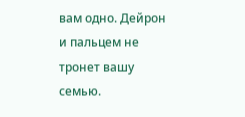вам одно. Дейрон и пальцем не тронет вашу семью.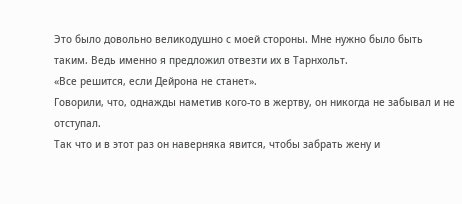Это было довольно великодушно с моей стороны. Мне нужно было быть таким. Ведь именно я предложил отвезти их в Тарнхольт.
«Все решится, если Дейрона не станет».
Говорили, что, однажды наметив кого-то в жертву, он никогда не забывал и не отступал.
Так что и в этот раз он наверняка явится, чтобы забрать жену и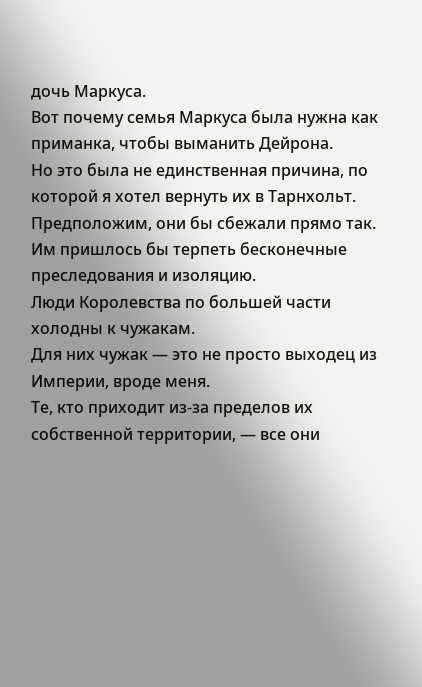дочь Маркуса.
Вот почему семья Маркуса была нужна как приманка, чтобы выманить Дейрона.
Но это была не единственная причина, по которой я хотел вернуть их в Тарнхольт.
Предположим, они бы сбежали прямо так.
Им пришлось бы терпеть бесконечные преследования и изоляцию.
Люди Королевства по большей части холодны к чужакам.
Для них чужак — это не просто выходец из Империи, вроде меня.
Те, кто приходит из-за пределов их собственной территории, — все они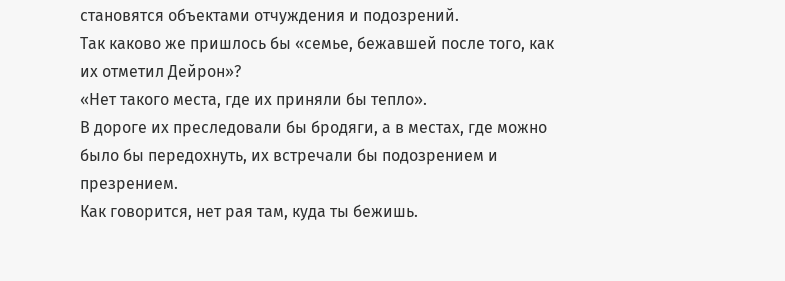становятся объектами отчуждения и подозрений.
Так каково же пришлось бы «семье, бежавшей после того, как их отметил Дейрон»?
«Нет такого места, где их приняли бы тепло».
В дороге их преследовали бы бродяги, а в местах, где можно было бы передохнуть, их встречали бы подозрением и презрением.
Как говорится, нет рая там, куда ты бежишь.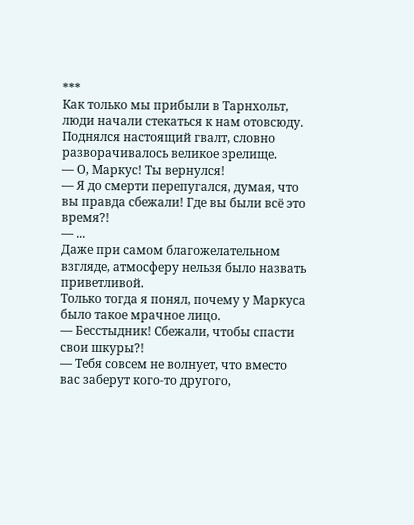***
Как только мы прибыли в Тарнхольт, люди начали стекаться к нам отовсюду.
Поднялся настоящий гвалт, словно разворачивалось великое зрелище.
— О, Маркус! Ты вернулся!
— Я до смерти перепугался, думая, что вы правда сбежали! Где вы были всё это время?!
— ...
Даже при самом благожелательном взгляде, атмосферу нельзя было назвать приветливой.
Только тогда я понял, почему у Маркуса было такое мрачное лицо.
— Бесстыдник! Сбежали, чтобы спасти свои шкуры?!
— Тебя совсем не волнует, что вместо вас заберут кого-то другого,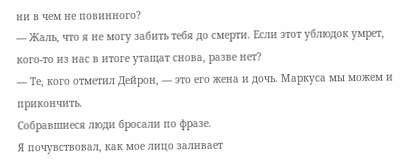ни в чем не повинного?
— Жаль, что я не могу забить тебя до смерти. Если этот ублюдок умрет, кого-то из нас в итоге утащат снова, разве нет?
— Те, кого отметил Дейрон, — это его жена и дочь. Маркуса мы можем и прикончить.
Собравшиеся люди бросали по фразе.
Я почувствовал, как мое лицо заливает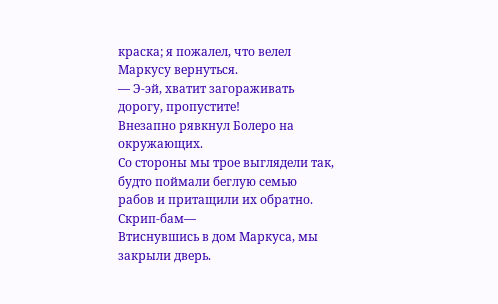краска; я пожалел, что велел Маркусу вернуться.
— Э-эй, хватит загораживать дорогу, пропустите!
Внезапно рявкнул Болеро на окружающих.
Со стороны мы трое выглядели так, будто поймали беглую семью рабов и притащили их обратно.
Скрип-бам—
Втиснувшись в дом Маркуса, мы закрыли дверь.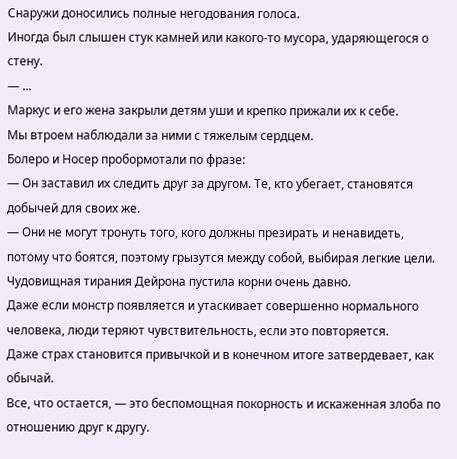Снаружи доносились полные негодования голоса.
Иногда был слышен стук камней или какого-то мусора, ударяющегося о стену.
— ...
Маркус и его жена закрыли детям уши и крепко прижали их к себе.
Мы втроем наблюдали за ними с тяжелым сердцем.
Болеро и Носер пробормотали по фразе:
— Он заставил их следить друг за другом. Те, кто убегает, становятся добычей для своих же.
— Они не могут тронуть того, кого должны презирать и ненавидеть, потому что боятся, поэтому грызутся между собой, выбирая легкие цели.
Чудовищная тирания Дейрона пустила корни очень давно.
Даже если монстр появляется и утаскивает совершенно нормального человека, люди теряют чувствительность, если это повторяется.
Даже страх становится привычкой и в конечном итоге затвердевает, как обычай.
Все, что остается, — это беспомощная покорность и искаженная злоба по отношению друг к другу.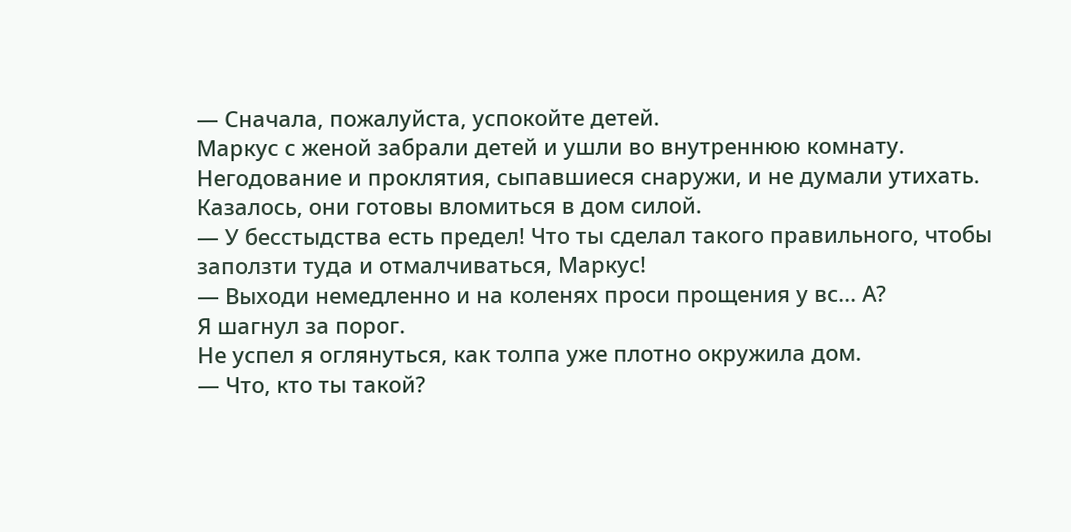— Сначала, пожалуйста, успокойте детей.
Маркус с женой забрали детей и ушли во внутреннюю комнату.
Негодование и проклятия, сыпавшиеся снаружи, и не думали утихать.
Казалось, они готовы вломиться в дом силой.
— У бесстыдства есть предел! Что ты сделал такого правильного, чтобы заползти туда и отмалчиваться, Маркус!
— Выходи немедленно и на коленях проси прощения у вс... А?
Я шагнул за порог.
Не успел я оглянуться, как толпа уже плотно окружила дом.
— Что, кто ты такой?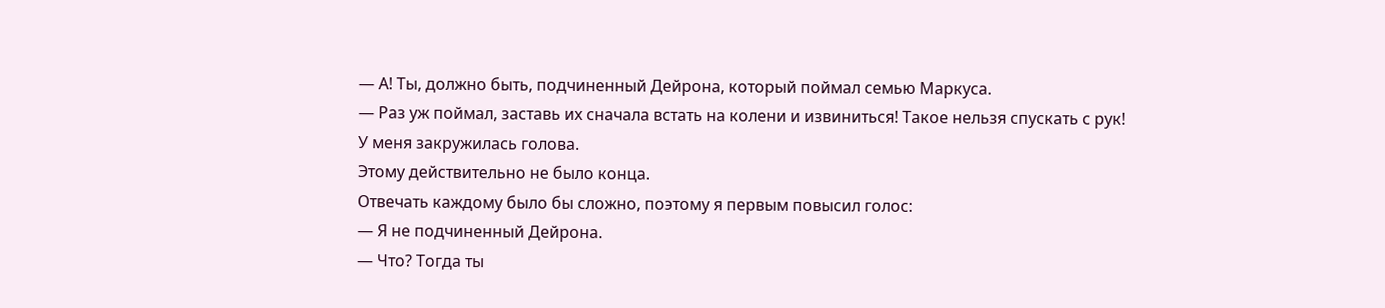— А! Ты, должно быть, подчиненный Дейрона, который поймал семью Маркуса.
— Раз уж поймал, заставь их сначала встать на колени и извиниться! Такое нельзя спускать с рук!
У меня закружилась голова.
Этому действительно не было конца.
Отвечать каждому было бы сложно, поэтому я первым повысил голос:
— Я не подчиненный Дейрона.
— Что? Тогда ты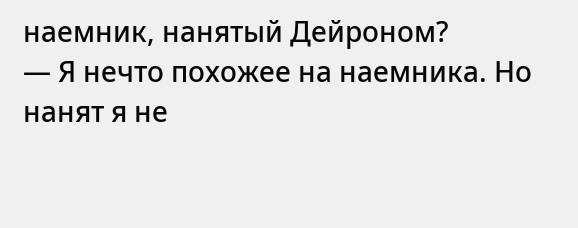наемник, нанятый Дейроном?
— Я нечто похожее на наемника. Но нанят я не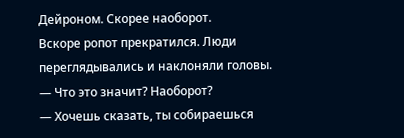Дейроном. Скорее наоборот.
Вскоре ропот прекратился. Люди переглядывались и наклоняли головы.
— Что это значит? Наоборот?
— Хочешь сказать, ты собираешься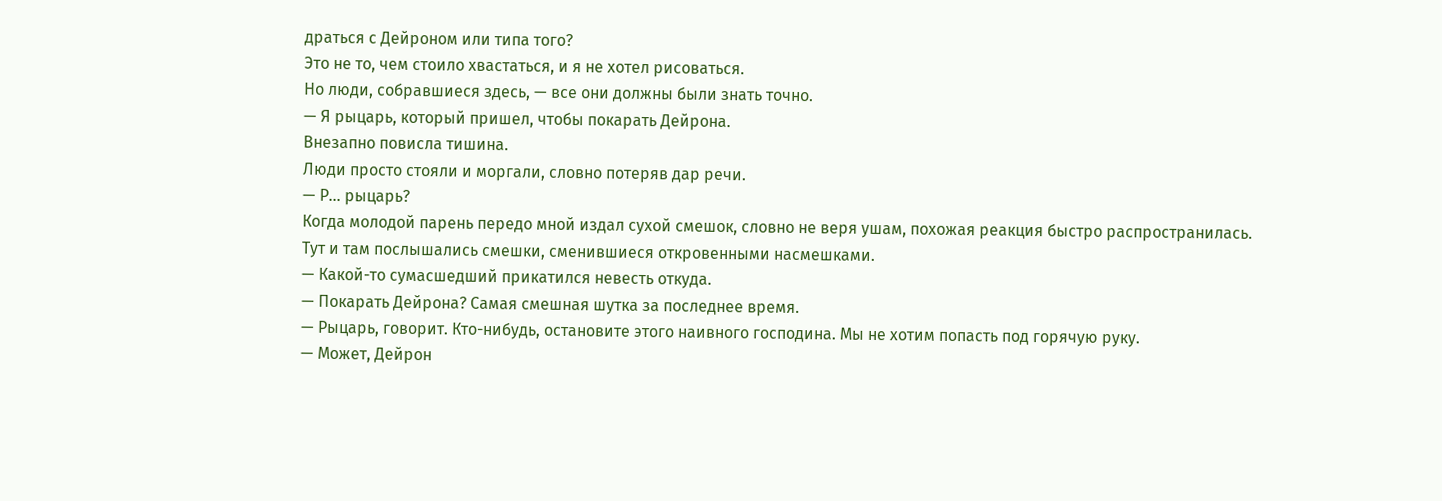драться с Дейроном или типа того?
Это не то, чем стоило хвастаться, и я не хотел рисоваться.
Но люди, собравшиеся здесь, — все они должны были знать точно.
— Я рыцарь, который пришел, чтобы покарать Дейрона.
Внезапно повисла тишина.
Люди просто стояли и моргали, словно потеряв дар речи.
— Р... рыцарь?
Когда молодой парень передо мной издал сухой смешок, словно не веря ушам, похожая реакция быстро распространилась.
Тут и там послышались смешки, сменившиеся откровенными насмешками.
— Какой-то сумасшедший прикатился невесть откуда.
— Покарать Дейрона? Самая смешная шутка за последнее время.
— Рыцарь, говорит. Кто-нибудь, остановите этого наивного господина. Мы не хотим попасть под горячую руку.
— Может, Дейрон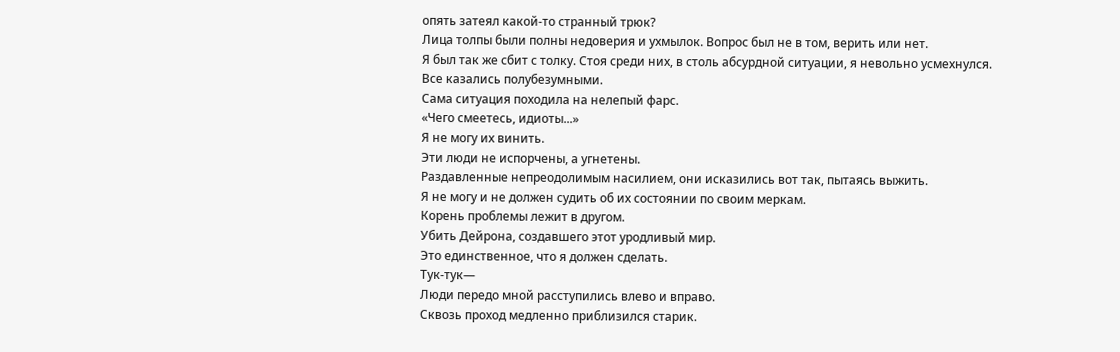опять затеял какой-то странный трюк?
Лица толпы были полны недоверия и ухмылок. Вопрос был не в том, верить или нет.
Я был так же сбит с толку. Стоя среди них, в столь абсурдной ситуации, я невольно усмехнулся.
Все казались полубезумными.
Сама ситуация походила на нелепый фарс.
«Чего смеетесь, идиоты...»
Я не могу их винить.
Эти люди не испорчены, а угнетены.
Раздавленные непреодолимым насилием, они исказились вот так, пытаясь выжить.
Я не могу и не должен судить об их состоянии по своим меркам.
Корень проблемы лежит в другом.
Убить Дейрона, создавшего этот уродливый мир.
Это единственное, что я должен сделать.
Тук-тук—
Люди передо мной расступились влево и вправо.
Сквозь проход медленно приблизился старик.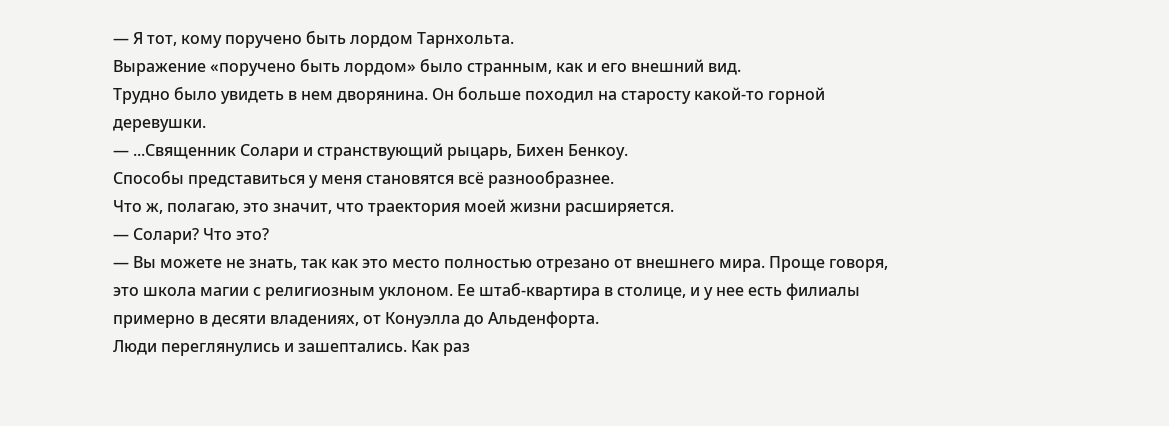— Я тот, кому поручено быть лордом Тарнхольта.
Выражение «поручено быть лордом» было странным, как и его внешний вид.
Трудно было увидеть в нем дворянина. Он больше походил на старосту какой-то горной деревушки.
— ...Священник Солари и странствующий рыцарь, Бихен Бенкоу.
Способы представиться у меня становятся всё разнообразнее.
Что ж, полагаю, это значит, что траектория моей жизни расширяется.
— Солари? Что это?
— Вы можете не знать, так как это место полностью отрезано от внешнего мира. Проще говоря, это школа магии с религиозным уклоном. Ее штаб-квартира в столице, и у нее есть филиалы примерно в десяти владениях, от Конуэлла до Альденфорта.
Люди переглянулись и зашептались. Как раз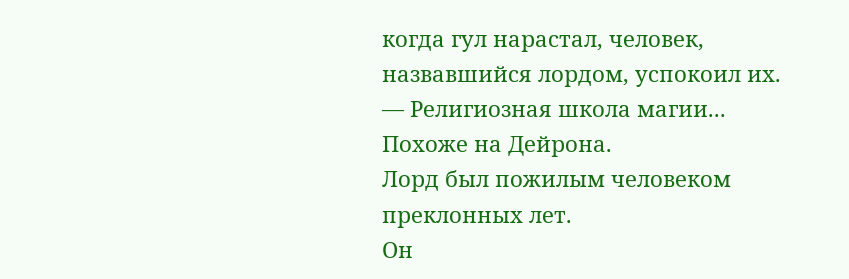когда гул нарастал, человек, назвавшийся лордом, успокоил их.
— Религиозная школа магии... Похоже на Дейрона.
Лорд был пожилым человеком преклонных лет.
Он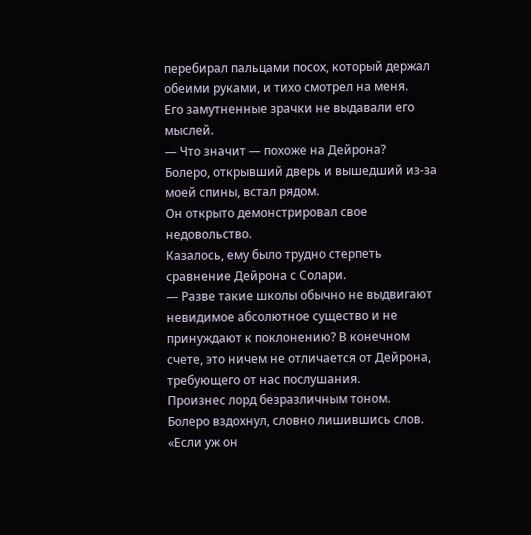перебирал пальцами посох, который держал обеими руками, и тихо смотрел на меня.
Его замутненные зрачки не выдавали его мыслей.
— Что значит — похоже на Дейрона?
Болеро, открывший дверь и вышедший из-за моей спины, встал рядом.
Он открыто демонстрировал свое недовольство.
Казалось, ему было трудно стерпеть сравнение Дейрона с Солари.
— Разве такие школы обычно не выдвигают невидимое абсолютное существо и не принуждают к поклонению? В конечном счете, это ничем не отличается от Дейрона, требующего от нас послушания.
Произнес лорд безразличным тоном.
Болеро вздохнул, словно лишившись слов.
«Если уж он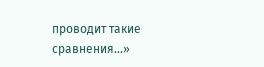проводит такие сравнения...»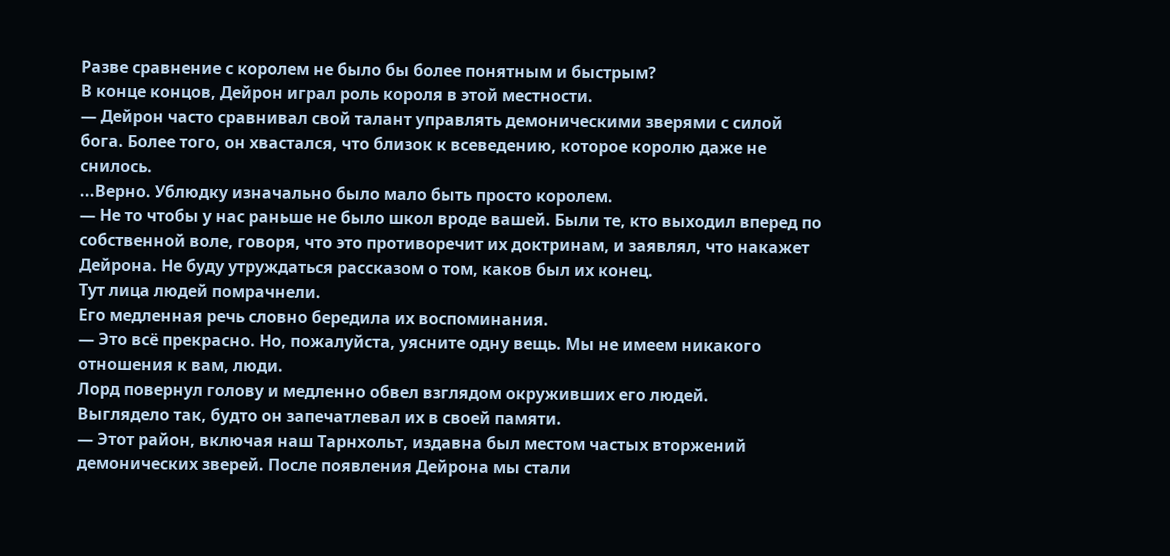Разве сравнение с королем не было бы более понятным и быстрым?
В конце концов, Дейрон играл роль короля в этой местности.
— Дейрон часто сравнивал свой талант управлять демоническими зверями с силой бога. Более того, он хвастался, что близок к всеведению, которое королю даже не снилось.
...Верно. Ублюдку изначально было мало быть просто королем.
— Не то чтобы у нас раньше не было школ вроде вашей. Были те, кто выходил вперед по собственной воле, говоря, что это противоречит их доктринам, и заявлял, что накажет Дейрона. Не буду утруждаться рассказом о том, каков был их конец.
Тут лица людей помрачнели.
Его медленная речь словно бередила их воспоминания.
— Это всё прекрасно. Но, пожалуйста, уясните одну вещь. Мы не имеем никакого отношения к вам, люди.
Лорд повернул голову и медленно обвел взглядом окруживших его людей.
Выглядело так, будто он запечатлевал их в своей памяти.
— Этот район, включая наш Тарнхольт, издавна был местом частых вторжений демонических зверей. После появления Дейрона мы стали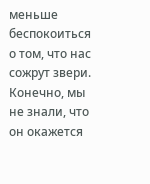меньше беспокоиться о том, что нас сожрут звери. Конечно, мы не знали, что он окажется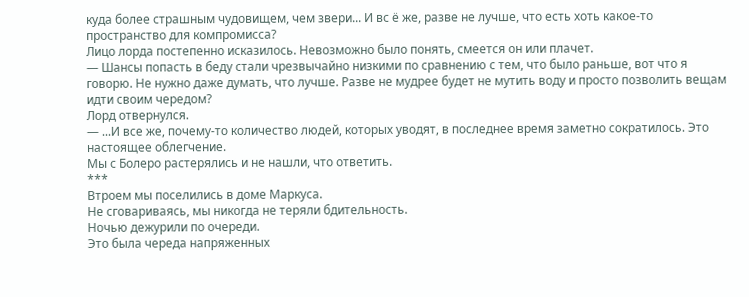куда более страшным чудовищем, чем звери... И вс ё же, разве не лучше, что есть хоть какое-то пространство для компромисса?
Лицо лорда постепенно исказилось. Невозможно было понять, смеется он или плачет.
— Шансы попасть в беду стали чрезвычайно низкими по сравнению с тем, что было раньше, вот что я говорю. Не нужно даже думать, что лучше. Разве не мудрее будет не мутить воду и просто позволить вещам идти своим чередом?
Лорд отвернулся.
— ...И все же, почему-то количество людей, которых уводят, в последнее время заметно сократилось. Это настоящее облегчение.
Мы с Болеро растерялись и не нашли, что ответить.
***
Втроем мы поселились в доме Маркуса.
Не сговариваясь, мы никогда не теряли бдительность.
Ночью дежурили по очереди.
Это была череда напряженных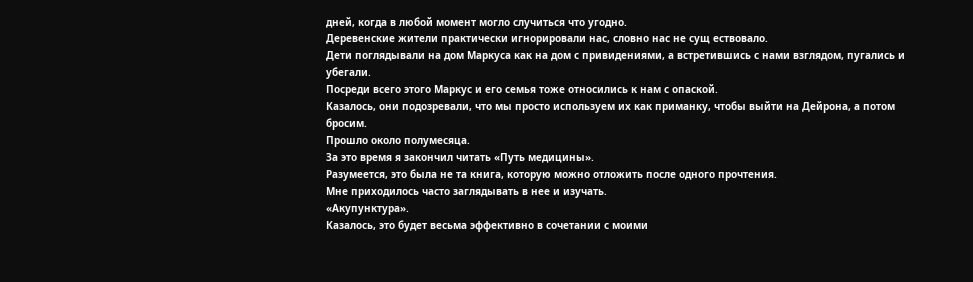дней, когда в любой момент могло случиться что угодно.
Деревенские жители практически игнорировали нас, словно нас не сущ ествовало.
Дети поглядывали на дом Маркуса как на дом с привидениями, а встретившись с нами взглядом, пугались и убегали.
Посреди всего этого Маркус и его семья тоже относились к нам с опаской.
Казалось, они подозревали, что мы просто используем их как приманку, чтобы выйти на Дейрона, а потом бросим.
Прошло около полумесяца.
За это время я закончил читать «Путь медицины».
Разумеется, это была не та книга, которую можно отложить после одного прочтения.
Мне приходилось часто заглядывать в нее и изучать.
«Акупунктура».
Казалось, это будет весьма эффективно в сочетании с моими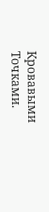Кровавыми Точками.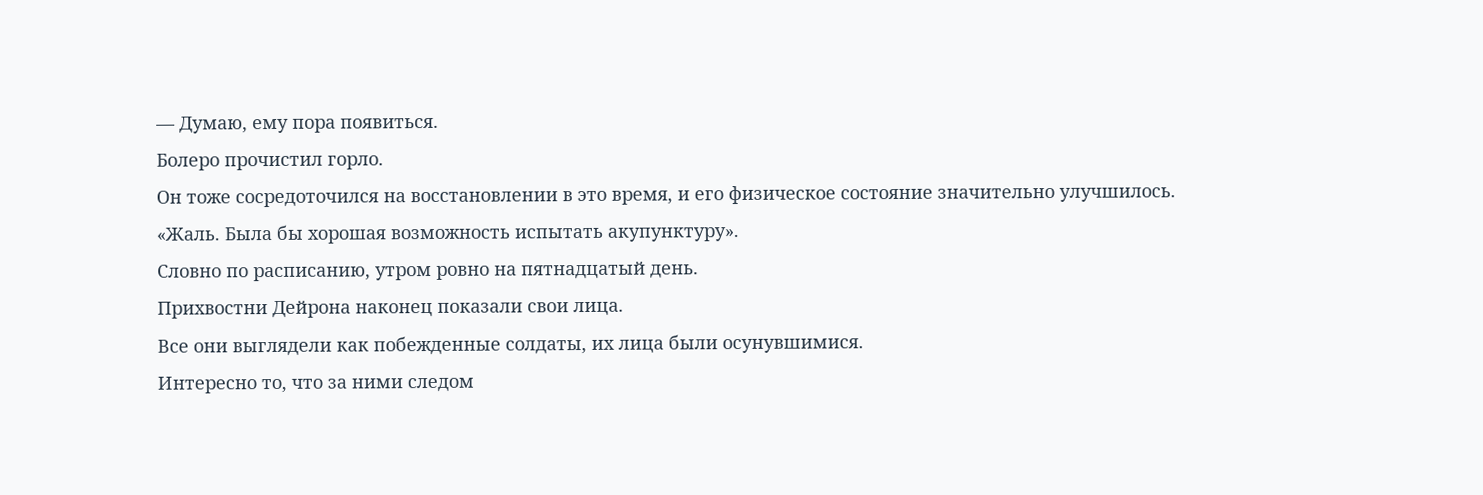— Думаю, ему пора появиться.
Болеро прочистил горло.
Он тоже сосредоточился на восстановлении в это время, и его физическое состояние значительно улучшилось.
«Жаль. Была бы хорошая возможность испытать акупунктуру».
Словно по расписанию, утром ровно на пятнадцатый день.
Прихвостни Дейрона наконец показали свои лица.
Все они выглядели как побежденные солдаты, их лица были осунувшимися.
Интересно то, что за ними следом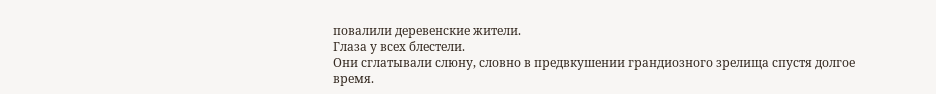повалили деревенские жители.
Глаза у всех блестели.
Они сглатывали слюну, словно в предвкушении грандиозного зрелища спустя долгое время.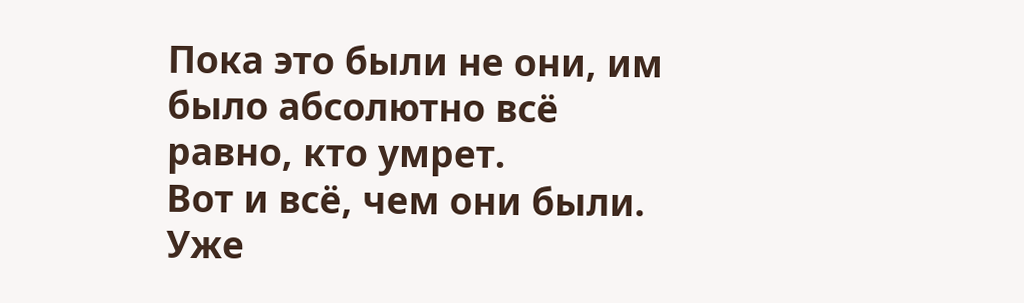Пока это были не они, им было абсолютно всё равно, кто умрет.
Вот и всё, чем они были.
Уже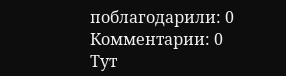поблагодарили: 0
Комментарии: 0
Тут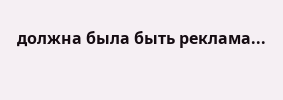должна была быть реклама...